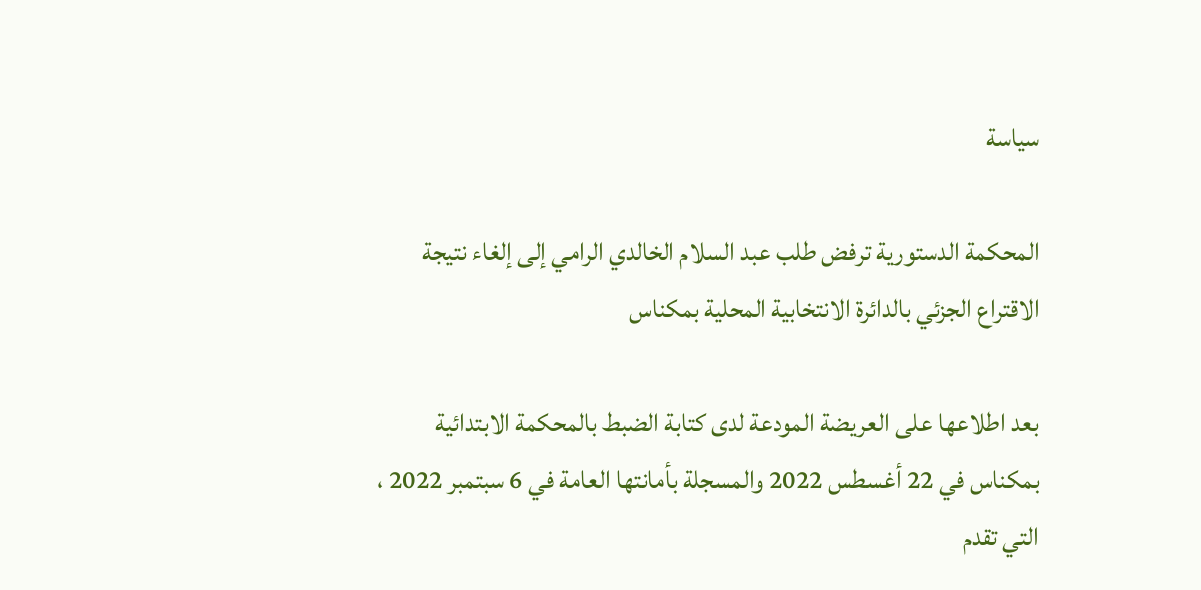سياسة

المحكمة الدستورية ترفض طلب عبد السلام الخالدي الرامي إلى إلغاء نتيجة الاقتراع الجزئي بالدائرة الانتخابية المحلية بمكناس

بعد اطلاعها على العريضة المودعة لدى كتابة الضبط بالمحكمة الابتدائية بمكناس في 22 أغسطس 2022 والمسجلة بأمانتها العامة في 6 سبتمبر 2022 ، التي تقدم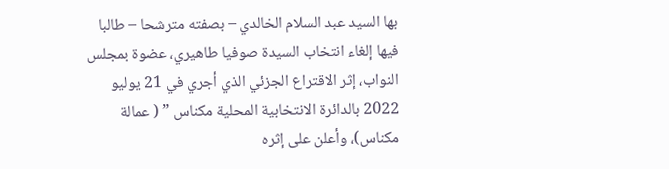بها السيد عبد السلام الخالدي – بصفته مترشحا – طالبا فيها إلغاء انتخاب السيدة صوفيا طاهيري، عضوة بمجلس النواب، إثر الاقتراع الجزئي الذي أجري في 21 يوليو 2022 بالدائرة الانتخابية المحلية مكناس ” ( عمالة مكناس)، وأعلن على إثره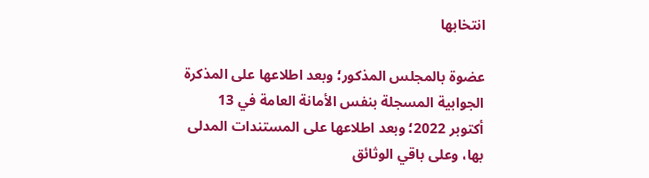انتخابها

عضوة بالمجلس المذكور؛ وبعد اطلاعها على المذكرة الجوابية المسجلة بنفس الأمانة العامة في 13 أكتوبر 2022؛ وبعد اطلاعها على المستندات المدلى بها، وعلى باقي الوثائق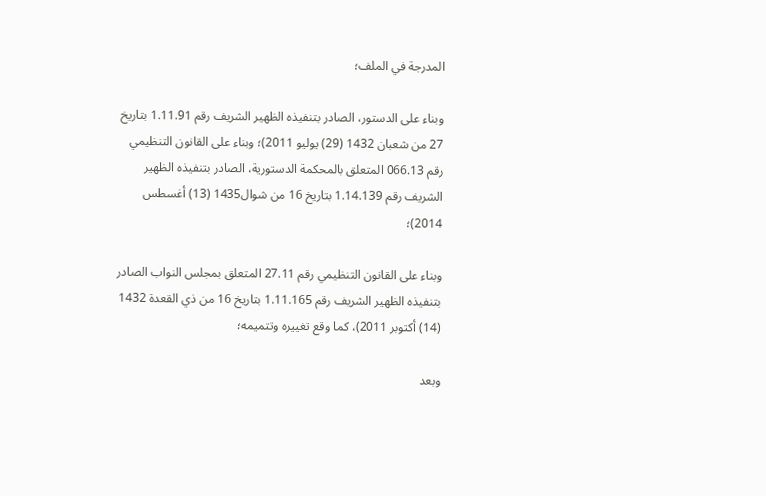المدرجة في الملف؛

وبناء على الدستور، الصادر بتنفيذه الظهير الشريف رقم 1.11.91 بتاريخ 27 من شعبان 1432 (29) يوليو 2011)؛ وبناء على القانون التنظيمي رقم 066.13 المتعلق بالمحكمة الدستورية، الصادر بتنفيذه الظهير الشريف رقم 1.14.139 بتاريخ 16 من شوال1435 (13) أغسطس 2014)؛

وبناء على القانون التنظيمي رقم 27.11 المتعلق بمجلس النواب الصادر بتنفيذه الظهير الشريف رقم 1.11.165 بتاريخ 16 من ذي القعدة 1432 (14) أكتوبر 2011)، كما وقع تغييره وتتميمه؛

وبعد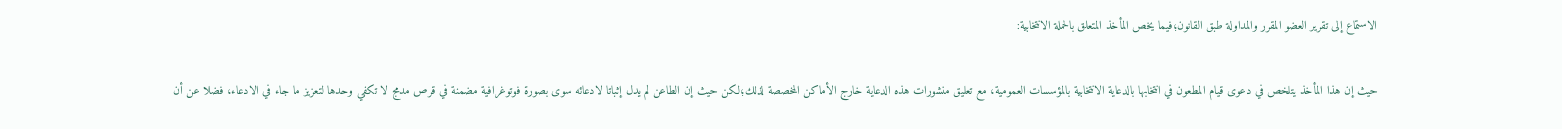الاستماع إلى تقرير العضو المقرر والمداولة طبق القانون؛فيما يخص المأخذ المتعلق بالحملة الانتخابية:

حيث إن هذا المأخذ يتلخص في دعوى قيام المطعون في انتخابها بالدعاية الانتخابية بالمؤسسات العمومية، مع تعليق منشورات هذه الدعاية خارج الأماكن المخصصة لذلك؛لكن حيث إن الطاعن لم يدل إثباتا لادعائه سوى بصورة فوتوغرافية مضمنة في قرص مدمج لا تكفي وحدها لتعزيز ما جاء في الادعاء، فضلا عن أن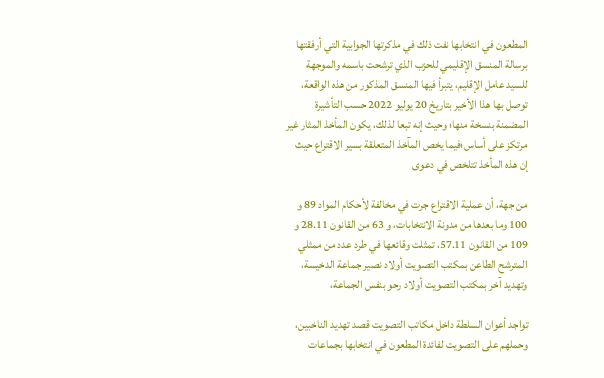المطعون في انتخابها نفت ذلك في مذكرتها الجوابية التي أرفقتها برسالة المنسق الإقليمي للحزب الذي ترشحت باسمه والموجهة للسيد عامل الإقليم، يتبرأ فيها المنسق المذكور من هذه الواقعة، توصل بها هذا الأخير بتاريخ 20 يوليو 2022 حسب التأشيرة المضمنة بنسخة منها؛ وحيث إنه تبعا لذلك، يكون المأخذ المثار غير مرتكز على أساس؛فيما يخص المآخذ المتعلقة بسير الاقتراع حيث إن هذه المأخذ تتلخص في دعوى

من جهة، أن عملية الاقتراع جرت في مخالفة لأحكام المواد 89 و 100 وما بعدها من مدونة الانتخابات، و 63 من القانون 28.11 و 109 من القانون 57.11، تمثلت وقائعها في طرد عدد من ممثلي المترشح الطاعن بمكتب التصويت أولاد نصير جماعة الدخيسة، وتهديد آخر بمكتب التصويت أولاد رحو بنفس الجماعة،

تواجد أعوان السلطة داخل مكاتب التصويت قصد تهديد الناخبين، وحملهم على التصويت لفائدة المطعون في انتخابها بجماعات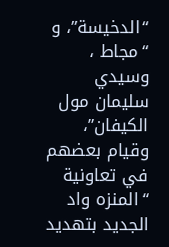“الدخيسة”، و “مجاط ، وسيدي سليمان مول الكيفان”، وقيام بعضهم في تعاونية “المنزه واد الجديد بتهديد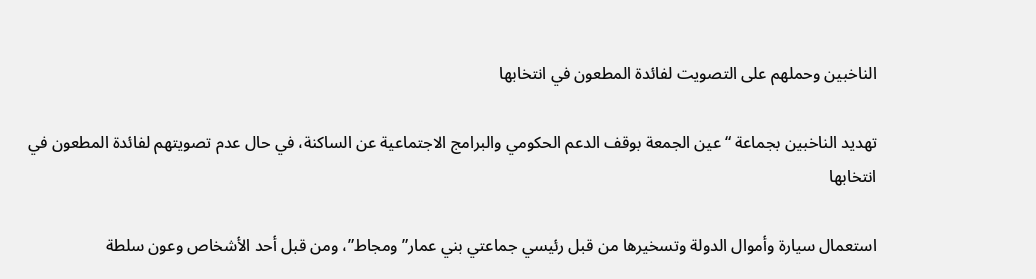الناخبين وحملهم على التصويت لفائدة المطعون في انتخابها

تهديد الناخبين بجماعة “عين الجمعة بوقف الدعم الحكومي والبرامج الاجتماعية عن الساكنة، في حال عدم تصويتهم لفائدة المطعون في انتخابها

استعمال سيارة وأموال الدولة وتسخيرها من قبل رئيسي جماعتي بني عمار” ومجاط”، ومن قبل أحد الأشخاص وعون سلطة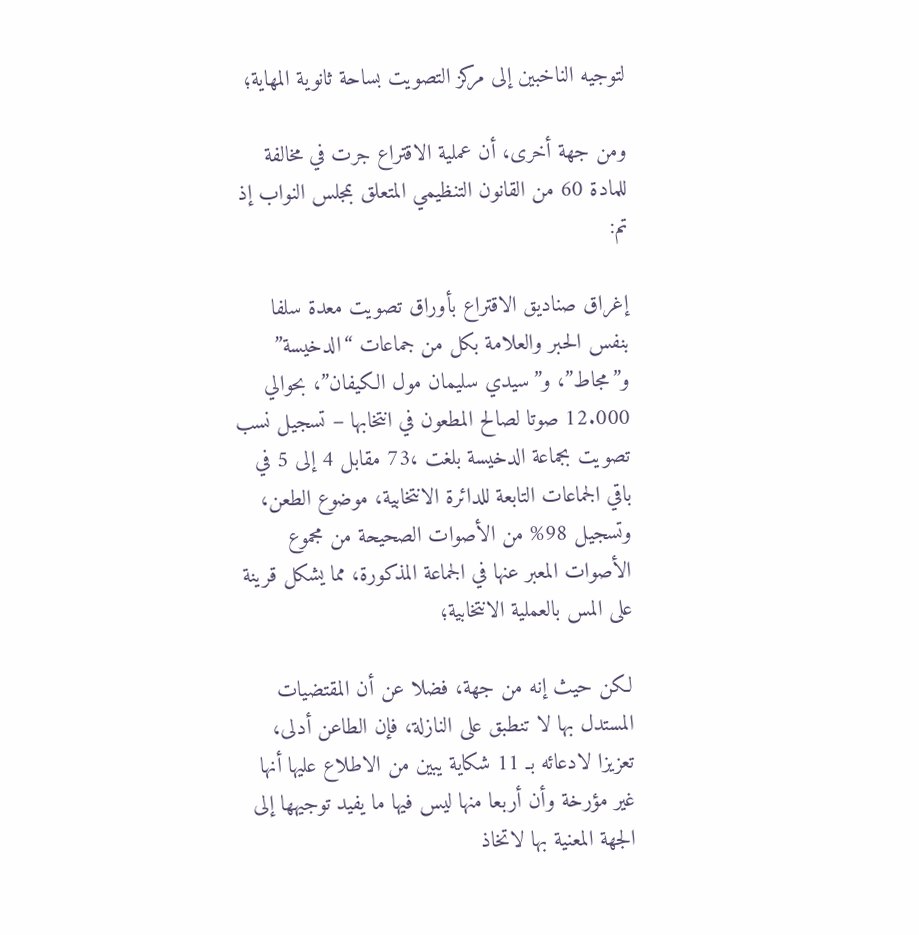لتوجيه الناخبين إلى مركز التصويت بساحة ثانوية المهاية؛

ومن جهة أخرى، أن عملية الاقتراع جرت في مخالفة للمادة 60 من القانون التنظيمي المتعلق بمجلس النواب إذ تم:

إغراق صناديق الاقتراع بأوراق تصويت معدة سلفا بنفس الحبر والعلامة بكل من جماعات “الدخيسة” و”مجاط”، و”سيدي سليمان مول الكيفان”، بحوالي 12.000 صوتا لصالح المطعون في انتخابها – تسجيل نسب تصويت بجماعة الدخيسة بلغت ،73 مقابل 4 إلى 5 في باقي الجماعات التابعة للدائرة الانتخابية، موضوع الطعن، وتسجيل 98% من الأصوات الصحيحة من مجموع الأصوات المعبر عنها في الجماعة المذكورة، مما يشكل قرينة على المس بالعملية الانتخابية؛

لكن حيث إنه من جهة، فضلا عن أن المقتضيات المستدل بها لا تنطبق على النازلة، فإن الطاعن أدلى، تعزيزا لادعائه بـ 11 شكاية يبين من الاطلاع عليها أنها غير مؤرخة وأن أربعا منها ليس فيها ما يفيد توجيهها إلى الجهة المعنية بها لاتخاذ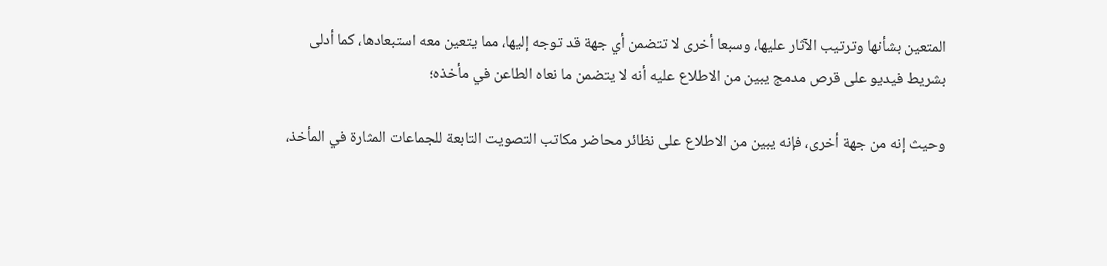المتعين بشأنها وترتيب الآثار عليها، وسبعا أخرى لا تتضمن أي جهة قد توجه إليها، مما يتعين معه استبعادها، كما أدلى بشريط فيديو على قرص مدمج يبين من الاطلاع عليه أنه لا يتضمن ما نعاه الطاعن في مأخذه؛

وحيث إنه من جهة أخرى، فإنه يبين من الاطلاع على نظائر محاضر مكاتب التصويت التابعة للجماعات المثارة في المأخذ،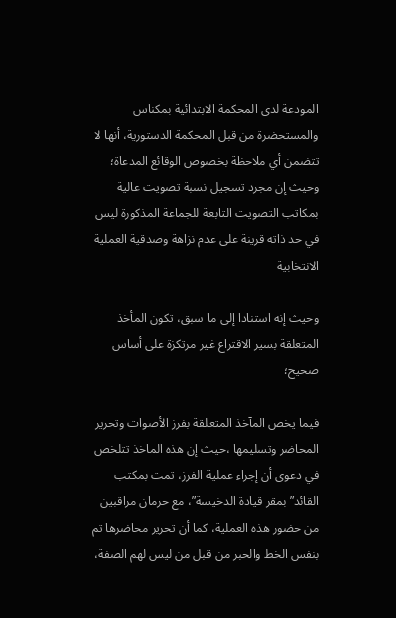المودعة لدى المحكمة الابتدائية بمكناس والمستحضرة من قبل المحكمة الدستورية، أنها لا تتضمن أي ملاحظة بخصوص الوقائع المدعاة؛ وحيث إن مجرد تسجيل نسبة تصويت عالية بمكاتب التصويت التابعة للجماعة المذكورة ليس في حد ذاته قرينة على عدم نزاهة وصدقية العملية الانتخابية

وحيث إنه استنادا إلى ما سبق، تكون المأخذ المتعلقة بسير الاقتراع غير مرتكزة على أساس صحيح؛

فيما يخص المآخذ المتعلقة بفرز الأصوات وتحرير المحاضر وتسليمها ،حيث إن هذه الماخذ تتلخص في دعوى أن إجراء عملية الفرز، تمت بمكتب القائد” بمقر قيادة الدخيسة”، مع حرمان مراقبين من حضور هذه العملية، كما أن تحرير محاضرها تم بنفس الخط والحبر من قبل من ليس لهم الصفة،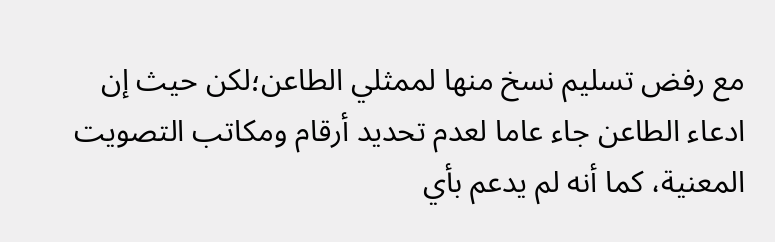مع رفض تسليم نسخ منها لممثلي الطاعن؛لكن حيث إن ادعاء الطاعن جاء عاما لعدم تحديد أرقام ومكاتب التصويت المعنية، كما أنه لم يدعم بأي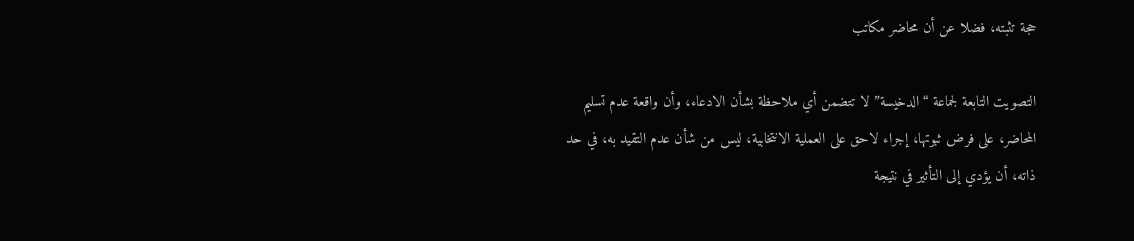حجة تثبته، فضلا عن أن محاضر مكاتب

التصويت التابعة لجماعة “الدخيسة” لا تتضمن أي ملاحظة بشأن الادعاء، وأن واقعة عدم تسليم المحاضر، على فرض ثبوتها، إجراء لاحق على العملية الانتخابية، ليس من شأن عدم التقيد به، في حد ذاته، أن يؤدي إلى التأثير في نتيجة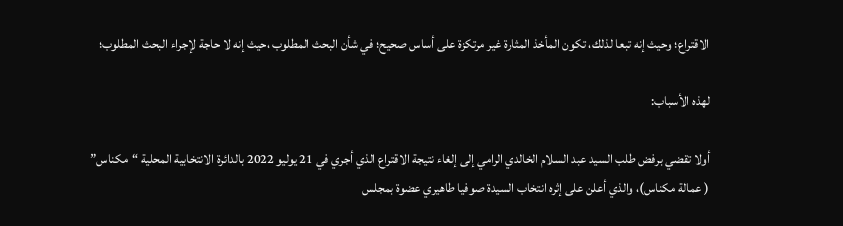الاقتراع؛ وحيث إنه تبعا لذلك، تكون المأخذ المثارة غير مرتكزة على أساس صحيح؛ في شأن البحث المطلوب ،حيث إنه لا حاجة لإجراء البحث المطلوب؛

لهذه الأسباب:

أولا تقضي برفض طلب السيد عبد السلام الخالدي الرامي إلى إلغاء نتيجة الاقتراع الذي أجري في 21 يوليو 2022 بالدائرة الانتخابية المحلية “مكناس” ( عمالة مكناس)، والذي أعلن على إثره انتخاب السيدة صوفيا طاهيري عضوة بمجلس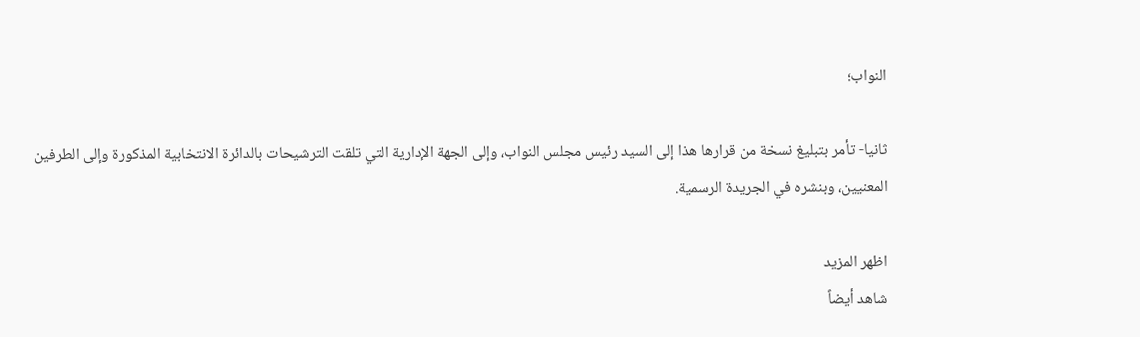النواب؛

ثانيا- تأمر بتبليغ نسخة من قرارها هذا إلى السيد رئيس مجلس النواب، وإلى الجهة الإدارية التي تلقت الترشيحات بالدائرة الانتخابية المذكورة وإلى الطرفين المعنيين، وبنشره في الجريدة الرسمية.

اظهر المزيد
شاهد أيضاً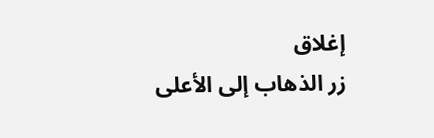إغلاق
زر الذهاب إلى الأعلى